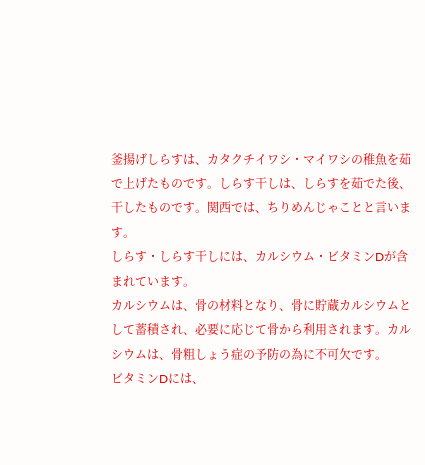釜揚げしらすは、カタクチイワシ・マイワシの稚魚を茹で上げたものです。しらす干しは、しらすを茹でた後、干したものです。関西では、ちりめんじゃことと言います。
しらす・しらす干しには、カルシウム・ビタミンDが含まれています。
カルシウムは、骨の材料となり、骨に貯蔵カルシウムとして蓄積され、必要に応じて骨から利用されます。カルシウムは、骨粗しょう症の予防の為に不可欠です。
ビタミンDには、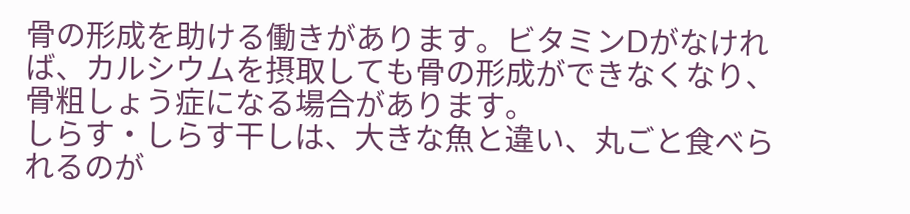骨の形成を助ける働きがあります。ビタミンDがなければ、カルシウムを摂取しても骨の形成ができなくなり、骨粗しょう症になる場合があります。
しらす・しらす干しは、大きな魚と違い、丸ごと食べられるのが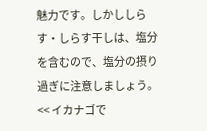魅力です。しかししらす・しらす干しは、塩分を含むので、塩分の摂り過ぎに注意しましょう。
<< イカナゴで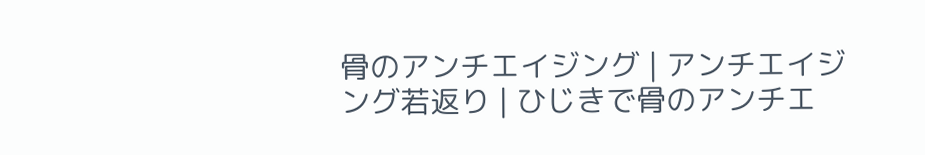骨のアンチエイジング | アンチエイジング若返り | ひじきで骨のアンチエ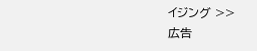イジング >>
広告